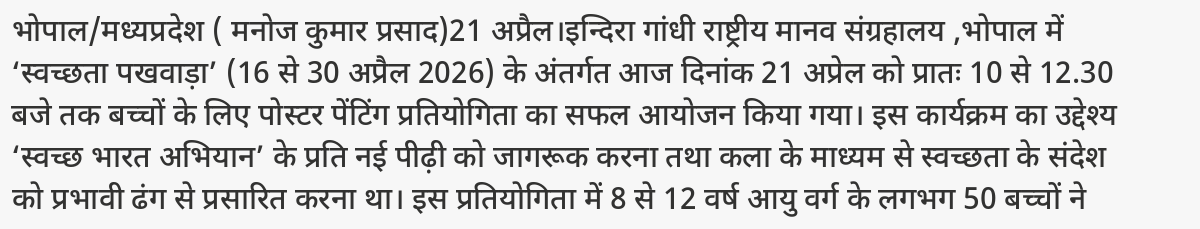भोपाल/मध्यप्रदेश ( मनोज कुमार प्रसाद)21 अप्रैल।इन्दिरा गांधी राष्ट्रीय मानव संग्रहालय ,भोपाल में ‘स्वच्छता पखवाड़ा’ (16 से 30 अप्रैल 2026) के अंतर्गत आज दिनांक 21 अप्रेल को प्रातः 10 से 12.30 बजे तक बच्चों के लिए पोस्टर पेंटिंग प्रतियोगिता का सफल आयोजन किया गया। इस कार्यक्रम का उद्देश्य ‘स्वच्छ भारत अभियान’ के प्रति नई पीढ़ी को जागरूक करना तथा कला के माध्यम से स्वच्छता के संदेश को प्रभावी ढंग से प्रसारित करना था। इस प्रतियोगिता में 8 से 12 वर्ष आयु वर्ग के लगभग 50 बच्चों ने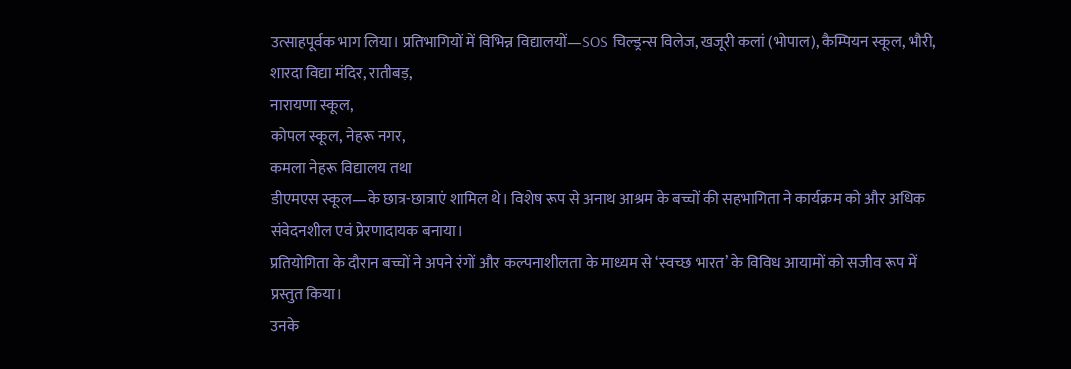उत्साहपूर्वक भाग लिया। प्रतिभागियों में विभिन्न विद्यालयों—SOS चिल्ड्रन्स विलेज, खजूरी कलां (भोपाल), कैम्पियन स्कूल, भौरी,
शारदा विद्या मंदिर, रातीबड़,
नारायणा स्कूल,
कोपल स्कूल, नेहरू नगर,
कमला नेहरू विद्यालय तथा
डीएमएस स्कूल—के छात्र-छात्राएं शामिल थे। विशेष रूप से अनाथ आश्रम के बच्चों की सहभागिता ने कार्यक्रम को और अधिक संवेदनशील एवं प्रेरणादायक बनाया।
प्रतियोगिता के दौरान बच्चों ने अपने रंगों और कल्पनाशीलता के माध्यम से ‘स्वच्छ भारत’ के विविध आयामों को सजीव रूप में प्रस्तुत किया।
उनके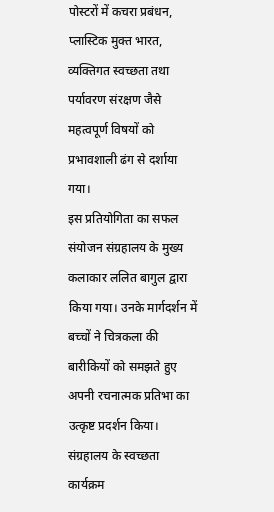पोस्टरों में कचरा प्रबंधन, प्लास्टिक मुक्त भारत, व्यक्तिगत स्वच्छता तथा पर्यावरण संरक्षण जैसे महत्वपूर्ण विषयों को प्रभावशाली ढंग से दर्शाया गया।
इस प्रतियोगिता का सफल संयोजन संग्रहालय के मुख्य कलाकार ललित बागुल द्वारा किया गया। उनके मार्गदर्शन में बच्चों ने चित्रकला की बारीकियों को समझते हुए अपनी रचनात्मक प्रतिभा का उत्कृष्ट प्रदर्शन किया। संग्रहालय के स्वच्छता कार्यक्रम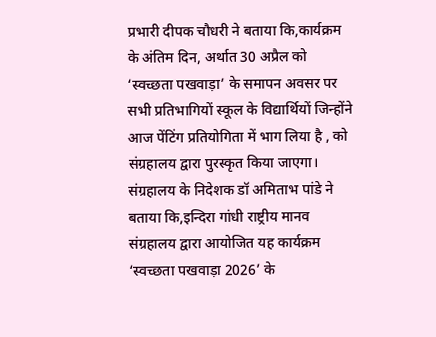प्रभारी दीपक चौधरी ने बताया कि,कार्यक्रम के अंतिम दिन, अर्थात 30 अप्रैल को ‘स्वच्छता पखवाड़ा’ के समापन अवसर पर सभी प्रतिभागियों स्कूल के विद्यार्थियों जिन्होंने आज पेंटिंग प्रतियोगिता में भाग लिया है , को संग्रहालय द्वारा पुरस्कृत किया जाएगा।
संग्रहालय के निदेशक डॉ अमिताभ पांडे ने बताया कि,इन्दिरा गांधी राष्ट्रीय मानव संग्रहालय द्वारा आयोजित यह कार्यक्रम ‘स्वच्छता पखवाड़ा 2026’ के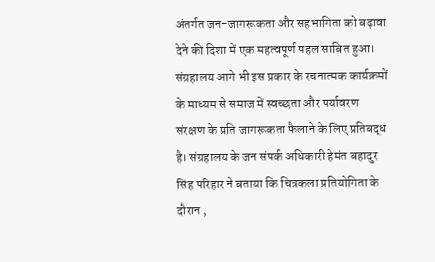अंतर्गत जन-जागरूकता और सहभागिता को बढ़ावा देने की दिशा में एक महत्वपूर्ण पहल साबित हुआ। संग्रहालय आगे भी इस प्रकार के रचनात्मक कार्यक्रमों के माध्यम से समाज में स्वच्छता और पर्यावरण संरक्षण के प्रति जागरूकता फैलाने के लिए प्रतिबद्ध है। संग्रहालय के जन संपर्क अधिकारी हेमंत बहादुर सिंह परिहार ने बताया कि चित्रकला प्रतियोगिता के दौरान ,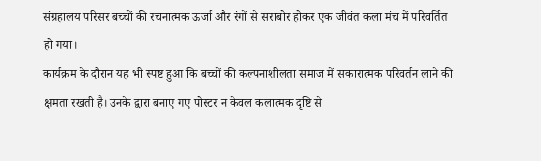संग्रहालय परिसर बच्चों की रचनात्मक ऊर्जा और रंगों से सराबोर होकर एक जीवंत कला मंच में परिवर्तित हो गया।
कार्यक्रम के दौरान यह भी स्पष्ट हुआ कि बच्चों की कल्पनाशीलता समाज में सकारात्मक परिवर्तन लाने की क्षमता रखती है। उनके द्वारा बनाए गए पोस्टर न केवल कलात्मक दृष्टि से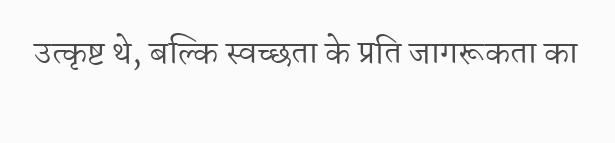उत्कृष्ट थे, बल्कि स्वच्छता के प्रति जागरूकता का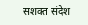सशक्त संदेश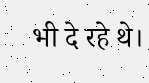भी दे रहे थे।